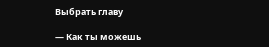Выбрать главу

— Как ты можешь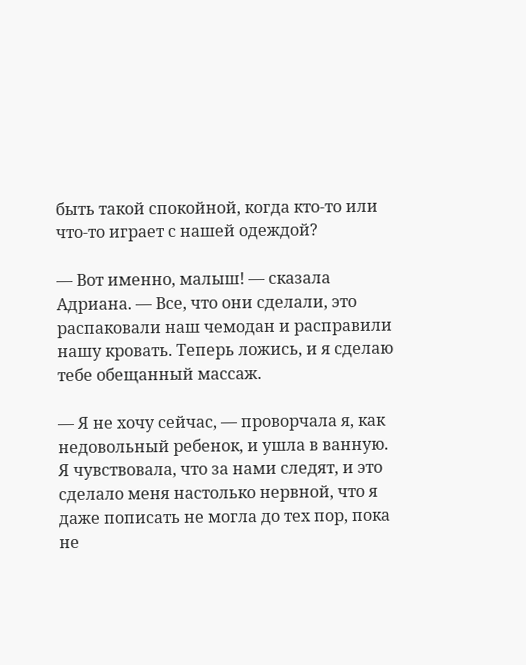быть такой спокойной, когда кто-то или что-то играет с нашей одеждой?

— Вот именно, малыш! — сказала Адриана. — Все, что они сделали, это распаковали наш чемодан и расправили нашу кровать. Теперь ложись, и я сделаю тебе обещанный массаж.

— Я не хочу сейчас, — проворчала я, как недовольный ребенок, и ушла в ванную. Я чувствовала, что за нами следят, и это сделало меня настолько нервной, что я даже пописать не могла до тех пор, пока не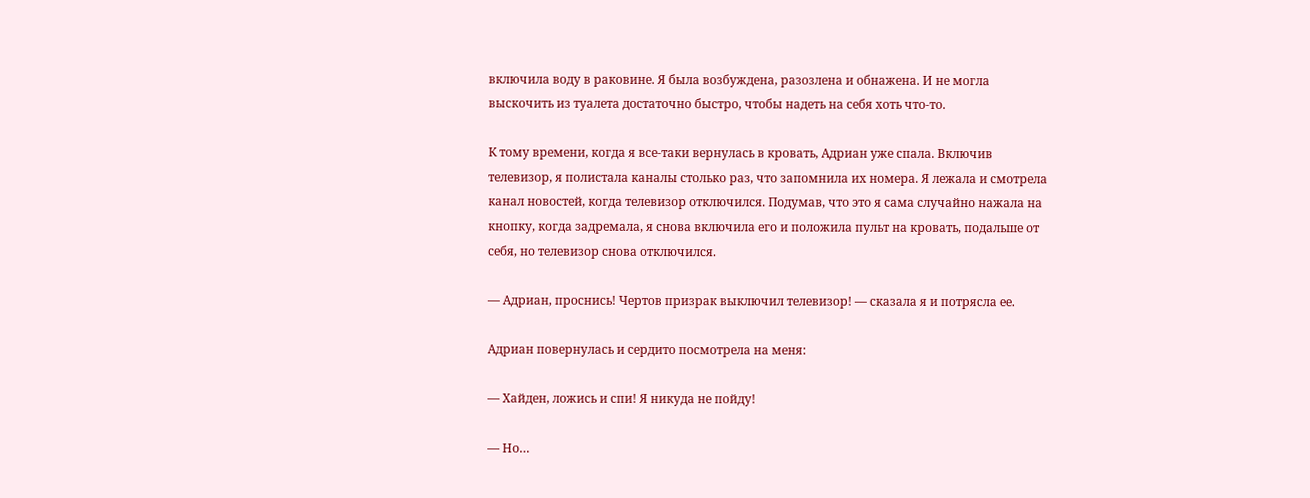включила воду в раковине. Я была возбуждена, разозлена и обнажена. И не могла выскочить из туалета достаточно быстро, чтобы надеть на себя хоть что-то.

К тому времени, когда я все-таки вернулась в кровать, Адриан уже спала. Включив телевизор, я полистала каналы столько раз, что запомнила их номера. Я лежала и смотрела канал новостей, когда телевизор отключился. Подумав, что это я сама случайно нажала на кнопку, когда задремала, я снова включила его и положила пульт на кровать, подальше от себя, но телевизор снова отключился.

— Адриан, проснись! Чертов призрак выключил телевизор! — сказала я и потрясла ее.

Адриан повернулась и сердито посмотрела на меня:

— Хайден, ложись и спи! Я никуда не пойду!

— Но…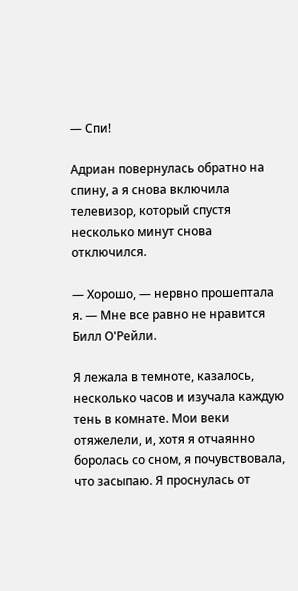— Спи!

Адриан повернулась обратно на спину, а я снова включила телевизор, который спустя несколько минут снова отключился.

— Хорошо, — нервно прошептала я. — Мне все равно не нравится Билл О'Рейли.

Я лежала в темноте, казалось, несколько часов и изучала каждую тень в комнате. Мои веки отяжелели, и, хотя я отчаянно боролась со сном, я почувствовала, что засыпаю. Я проснулась от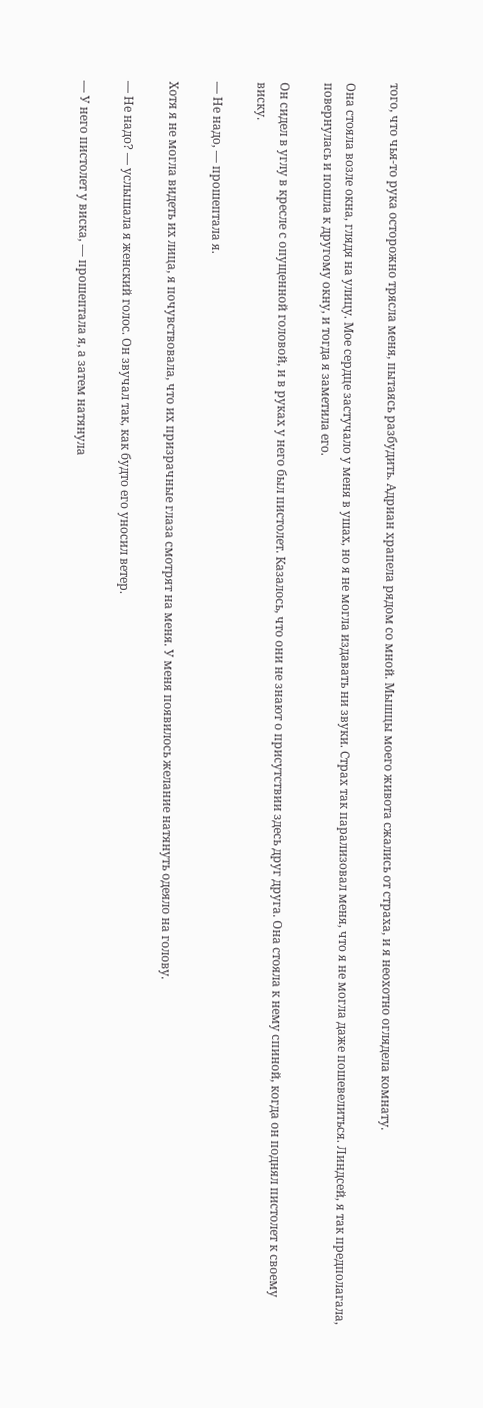того, что чья-то рука осторожно трясла меня, пытаясь разбудить. Адриан храпела рядом со мной. Мышцы моего живота сжались от страха, и я неохотно оглядела комнату.

Она стояла возле окна, глядя на улицу. Мое сердце застучало у меня в ушах, но я не могла издавать ни звуки. Страх так парализовал меня, что я не могла даже пошевелиться. Линдсей, я так предполагала, повернулась и пошла к другому окну, и тогда я заметила его.

Он сидел в углу в кресле с опущенной головой, и в руках у него был пистолет. Казалось, что они не знают о присутствии здесь друг друга. Она стояла к нему спиной, когда он поднял пистолет к своему виску.

— Не надо, — прошептала я.

Хотя я не могла видеть их лица, я почувствовала, что их призрачные глаза смотрят на меня. У меня появилось желание натянуть одеяло на голову.

— Не надо? — услышала я женский голос. Он звучал так, как будто его уносил ветер.

— У него пистолет у виска, — прошептала я, а затем натянула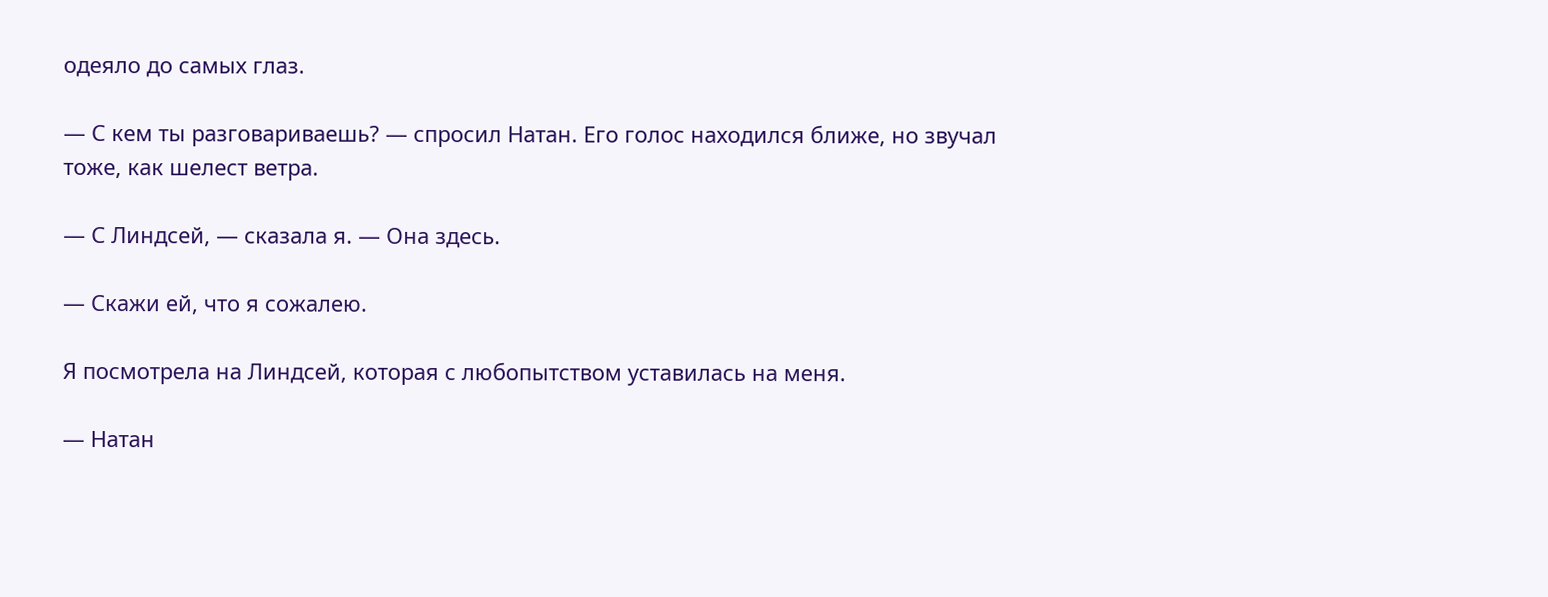одеяло до самых глаз.

— С кем ты разговариваешь? — спросил Натан. Его голос находился ближе, но звучал тоже, как шелест ветра.

— С Линдсей, — сказала я. — Она здесь.

— Скажи ей, что я сожалею.

Я посмотрела на Линдсей, которая с любопытством уставилась на меня.

— Натан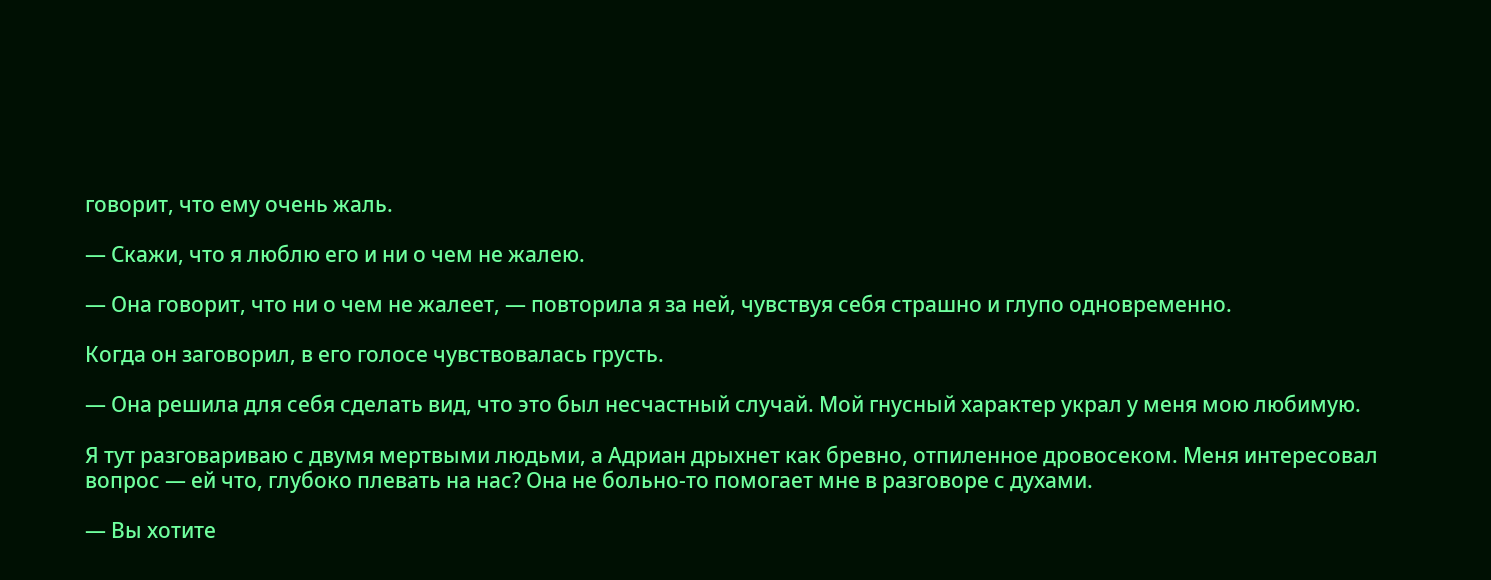говорит, что ему очень жаль.

— Скажи, что я люблю его и ни о чем не жалею.

— Она говорит, что ни о чем не жалеет, — повторила я за ней, чувствуя себя страшно и глупо одновременно.

Когда он заговорил, в его голосе чувствовалась грусть.

— Она решила для себя сделать вид, что это был несчастный случай. Мой гнусный характер украл у меня мою любимую.

Я тут разговариваю с двумя мертвыми людьми, а Адриан дрыхнет как бревно, отпиленное дровосеком. Меня интересовал вопрос — ей что, глубоко плевать на нас? Она не больно-то помогает мне в разговоре с духами.

— Вы хотите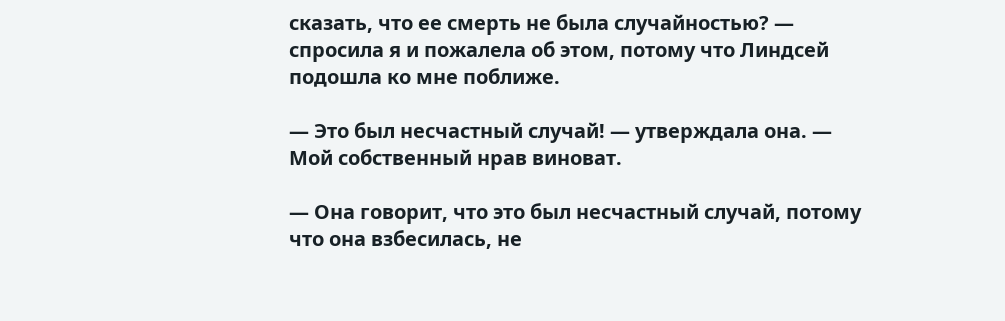сказать, что ее смерть не была случайностью? — спросила я и пожалела об этом, потому что Линдсей подошла ко мне поближе.

— Это был несчастный случай! — утверждала она. — Мой собственный нрав виноват.

— Она говорит, что это был несчастный случай, потому что она взбесилась, не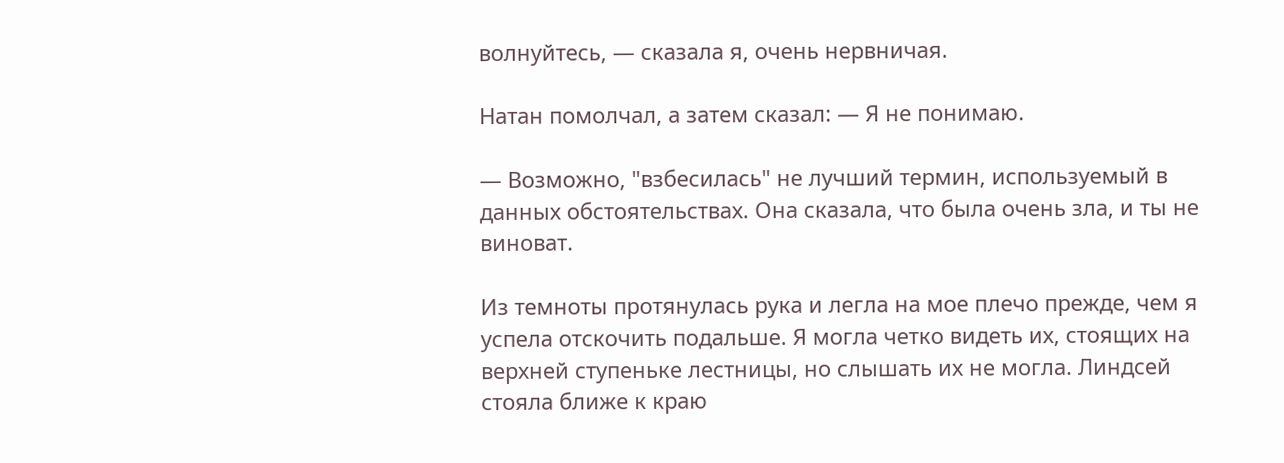волнуйтесь, — сказала я, очень нервничая.

Натан помолчал, а затем сказал: — Я не понимаю.

— Возможно, "взбесилась" не лучший термин, используемый в данных обстоятельствах. Она сказала, что была очень зла, и ты не виноват.

Из темноты протянулась рука и легла на мое плечо прежде, чем я успела отскочить подальше. Я могла четко видеть их, стоящих на верхней ступеньке лестницы, но слышать их не могла. Линдсей стояла ближе к краю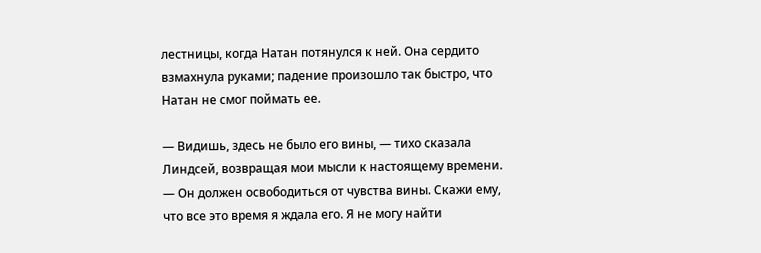лестницы, когда Натан потянулся к ней. Она сердито взмахнула руками; падение произошло так быстро, что Натан не смог поймать ее.

— Видишь, здесь не было его вины, — тихо сказала Линдсей, возвращая мои мысли к настоящему времени. — Он должен освободиться от чувства вины. Скажи ему, что все это время я ждала его. Я не могу найти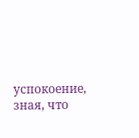успокоение, зная, что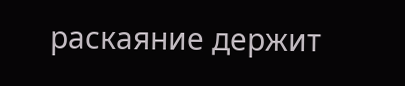раскаяние держит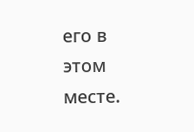его в этом месте.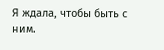Я ждала, чтобы быть с ним.